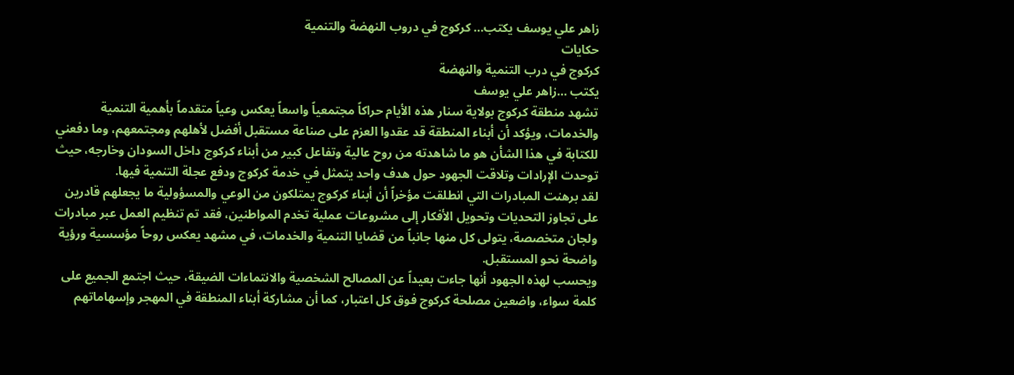زاهر علي يوسف يكتب… كركوج في دروب النهضة والتنمية
حكايات
كركوج في درب التنمية والنهضة
يكتب …زاهر علي يوسف
تشهد منطقة كركوج بولاية سنار هذه الأيام حراكاً مجتمعياً واسعاً يعكس وعياً متقدماً بأهمية التنمية والخدمات، ويؤكد أن أبناء المنطقة قد عقدوا العزم على صناعة مستقبل أفضل لأهلهم ومجتمعهم، وما دفعني للكتابة في هذا الشأن هو ما شاهدته من روح عالية وتفاعل كبير من أبناء كركوج داخل السودان وخارجه، حيث توحدت الإرادات وتلاقت الجهود حول هدف واحد يتمثل في خدمة كركوج ودفع عجلة التنمية فيها.
لقد برهنت المبادرات التي انطلقت مؤخراً أن أبناء كركوج يمتلكون من الوعي والمسؤولية ما يجعلهم قادرين على تجاوز التحديات وتحويل الأفكار إلى مشروعات عملية تخدم المواطنين، فقد تم تنظيم العمل عبر مبادرات ولجان متخصصة، يتولى كل منها جانباً من قضايا التنمية والخدمات، في مشهد يعكس روحاً مؤسسية ورؤية واضحة نحو المستقبل.
ويحسب لهذه الجهود أنها جاءت بعيداً عن المصالح الشخصية والانتماءات الضيقة، حيث اجتمع الجميع على كلمة سواء، واضعين مصلحة كركوج فوق كل اعتبار، كما أن مشاركة أبناء المنطقة في المهجر وإسهاماتهم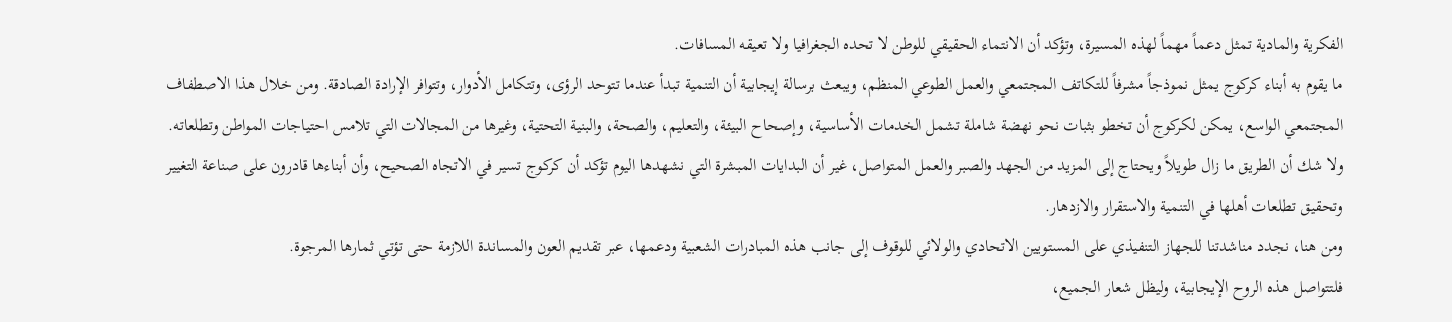الفكرية والمادية تمثل دعماً مهماً لهذه المسيرة، وتؤكد أن الانتماء الحقيقي للوطن لا تحده الجغرافيا ولا تعيقه المسافات.
ما يقوم به أبناء كركوج يمثل نموذجاً مشرفاً للتكاتف المجتمعي والعمل الطوعي المنظم، ويبعث برسالة إيجابية أن التنمية تبدأ عندما تتوحد الرؤى، وتتكامل الأدوار، وتتوافر الإرادة الصادقة. ومن خلال هذا الاصطفاف المجتمعي الواسع، يمكن لكركوج أن تخطو بثبات نحو نهضة شاملة تشمل الخدمات الأساسية، وإصحاح البيئة، والتعليم، والصحة، والبنية التحتية، وغيرها من المجالات التي تلامس احتياجات المواطن وتطلعاته.
ولا شك أن الطريق ما زال طويلاً ويحتاج إلى المزيد من الجهد والصبر والعمل المتواصل، غير أن البدايات المبشرة التي نشهدها اليوم تؤكد أن كركوج تسير في الاتجاه الصحيح، وأن أبناءها قادرون على صناعة التغيير وتحقيق تطلعات أهلها في التنمية والاستقرار والازدهار.
ومن هنا، نجدد مناشدتنا للجهاز التنفيذي على المستويين الاتحادي والولائي للوقوف إلى جانب هذه المبادرات الشعبية ودعمها، عبر تقديم العون والمساندة اللازمة حتى تؤتي ثمارها المرجوة.
فلتتواصل هذه الروح الإيجابية، وليظل شعار الجميع،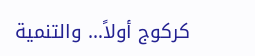كركوج أولاً… والتنمية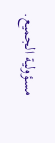مسؤولية الجميع.